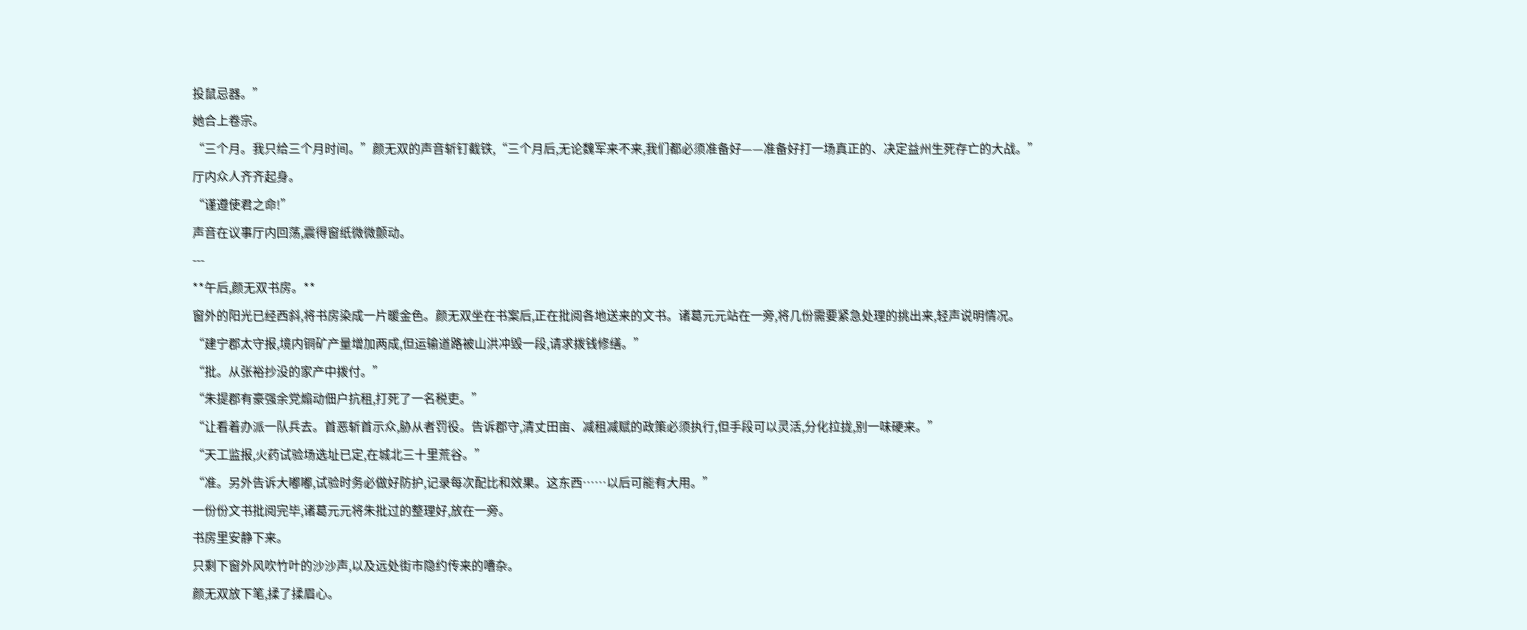投鼠忌器。”
她合上卷宗。
“三个月。我只给三个月时间。”颜无双的声音斩钉截铁,“三个月后,无论魏军来不来,我们都必须准备好——准备好打一场真正的、决定益州生死存亡的大战。”
厅内众人齐齐起身。
“谨遵使君之命!”
声音在议事厅内回荡,震得窗纸微微颤动。
---
**午后,颜无双书房。**
窗外的阳光已经西斜,将书房染成一片暖金色。颜无双坐在书案后,正在批阅各地送来的文书。诸葛元元站在一旁,将几份需要紧急处理的挑出来,轻声说明情况。
“建宁郡太守报,境内铜矿产量增加两成,但运输道路被山洪冲毁一段,请求拨钱修缮。”
“批。从张裕抄没的家产中拨付。”
“朱提郡有豪强余党煽动佃户抗租,打死了一名税吏。”
“让看着办派一队兵去。首恶斩首示众,胁从者罚役。告诉郡守,清丈田亩、减租减赋的政策必须执行,但手段可以灵活,分化拉拢,别一味硬来。”
“天工监报,火药试验场选址已定,在城北三十里荒谷。”
“准。另外告诉大嘟嘟,试验时务必做好防护,记录每次配比和效果。这东西……以后可能有大用。”
一份份文书批阅完毕,诸葛元元将朱批过的整理好,放在一旁。
书房里安静下来。
只剩下窗外风吹竹叶的沙沙声,以及远处街市隐约传来的嘈杂。
颜无双放下笔,揉了揉眉心。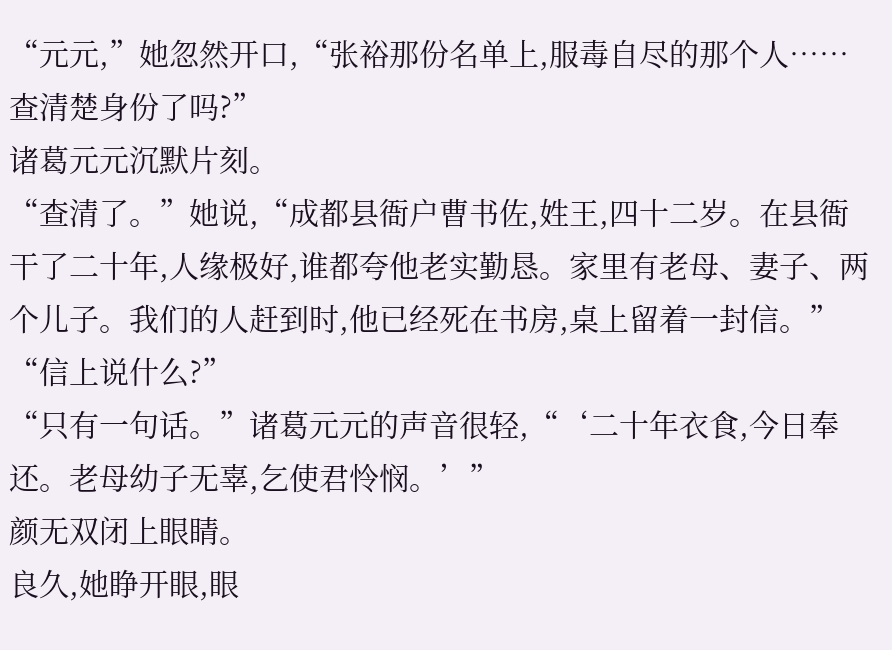“元元,”她忽然开口,“张裕那份名单上,服毒自尽的那个人……查清楚身份了吗?”
诸葛元元沉默片刻。
“查清了。”她说,“成都县衙户曹书佐,姓王,四十二岁。在县衙干了二十年,人缘极好,谁都夸他老实勤恳。家里有老母、妻子、两个儿子。我们的人赶到时,他已经死在书房,桌上留着一封信。”
“信上说什么?”
“只有一句话。”诸葛元元的声音很轻,“‘二十年衣食,今日奉还。老母幼子无辜,乞使君怜悯。’”
颜无双闭上眼睛。
良久,她睁开眼,眼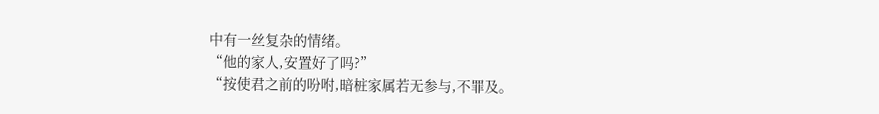中有一丝复杂的情绪。
“他的家人,安置好了吗?”
“按使君之前的吩咐,暗桩家属若无参与,不罪及。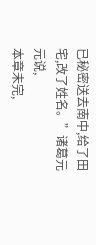已秘密送去南中,给了田宅,改了姓名。”诸葛元元说,
本章未完,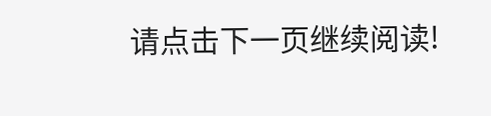请点击下一页继续阅读!